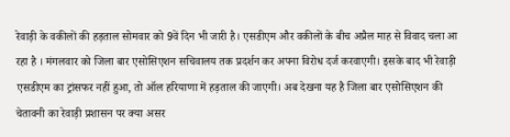रेवाड़ी के वकीलों की हड़ताल सोमवार को 9वें दिन भी जारी है। एसडीएम और वकीलों के बीच अप्रैल माह से विवाद चला आ रहा है । मंगलवार को जिला बार एसोसिएशन सचिवालय तक प्रदर्शन कर अपना विरोध दर्ज करवाएगी। इसके बाद भी रेवाड़ी एसडीएम का ट्रांसफर नहीं हुआ, तो ऑल हरियाणा में हड़ताल की जाएगी। अब देखना यह है जिला बार एसोसिएशन की चेतावनी का रेवाड़ी प्रशासन पर क्या असर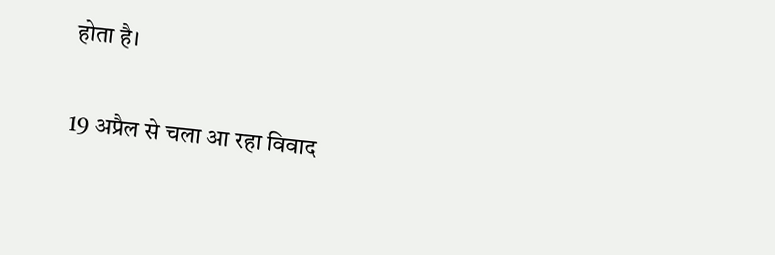होता है।

19 अप्रैल से चला आ रहा विवाद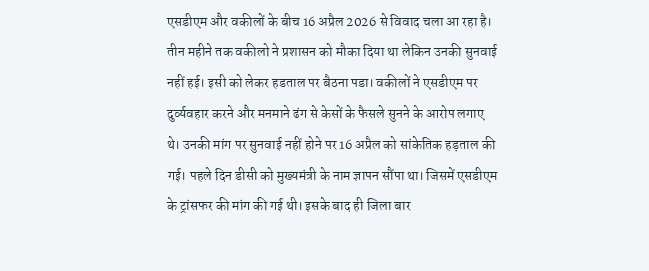एसडीएम और वकीलों के बीच 16 अप्रैल 2026 से विवाद चला आ रहा है। तीन महीने तक वकीलो ने प्रशासन को मौका दिया था लेकिन उनकी सुनवाई नहीं हई। इसी को लेकर हडताल पर बैठना पडा। वकीलों ने एसडीएम पर दुर्व्यवहार करने और मनमाने ढंग से केसों के फैसले सुनने के आरोप लगाए थे। उनकी मांग पर सुनवाई नहीं होने पर 16 अप्रैल को सांकेतिक हड़ताल की गई। पहले दिन डीसी को मुख्यमंत्री के नाम ज्ञापन सौंपा था। जिसमें एसडीएम के ट्रांसफर की मांग की गई थी। इसके बाद ही जिला बार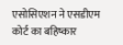एसोसिएशन ने एसडीएम कोर्ट का बहिष्कार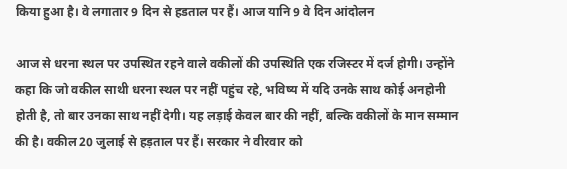किया हुआ है। वे लगातार 9 दिन से हडताल पर हैं। आज यानि 9 वे दिन आंदोलन

आज से धरना स्थल पर उपस्थित रहने वाले वकीलों की उपस्थिति एक रजिस्टर में दर्ज होगी। उन्होंने कहा कि जो वकील साथी धरना स्थल पर नहीं पहुंच रहे, भविष्य में यदि उनके साथ कोई अनहोनी होती है, तो बार उनका साथ नहीं देगी। यह लड़ाई केवल बार की नहीं, बल्कि वकीलों के मान सम्मान की है। वकील 20 जुलाई से हड़ताल पर हैं। सरकार ने वीरवार को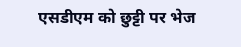एसडीएम को छुट्टी पर भेज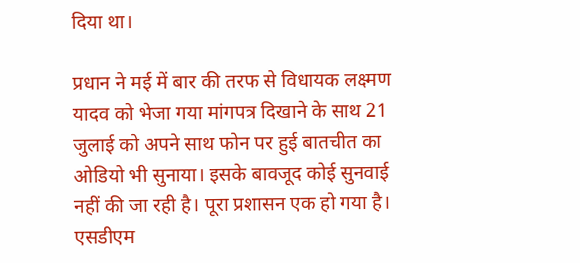दिया था।

प्रधान ने मई में बार की तरफ से विधायक लक्ष्मण यादव को भेजा गया मांगपत्र दिखाने के साथ 21 जुलाई को अपने साथ फोन पर हुई बातचीत का ओडियो भी सुनाया। इसके बावजूद कोई सुनवाई नहीं की जा रही है। पूरा प्रशासन एक हो गया है। एसडीएम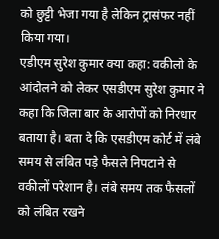को छुट्टी भेजा गया है लेकिन ट्रासंफर नहीं किया गया।
एडीएम सुरेश कुमार क्या कहा: वकीलो के आंदोलने को लेकर एसडीएम सुरेश कुमार ने कहा कि जिला बार के आरोपों को निरधार बताया है। बता दे कि एसडीएम कोर्ट में लंबे समय से लंबित पड़े फैसले निपटाने से वकीलों परेशान है। लंबे समय तक फैसलों को लंबित रखने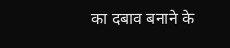का दबाव बनाने के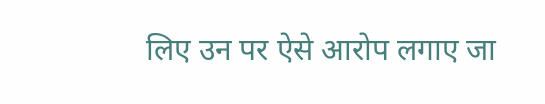लिए उन पर ऐसे आरोप लगाए जा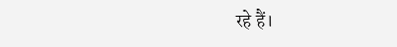रहे हैं।